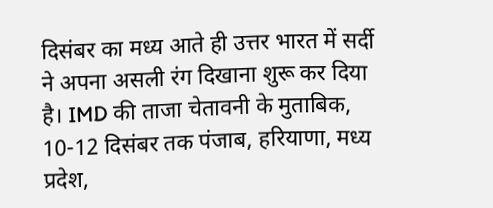दिसंबर का मध्य आते ही उत्तर भारत में सर्दी ने अपना असली रंग दिखाना शुरू कर दिया है। IMD की ताजा चेतावनी के मुताबिक, 10-12 दिसंबर तक पंजाब, हरियाणा, मध्य प्रदेश,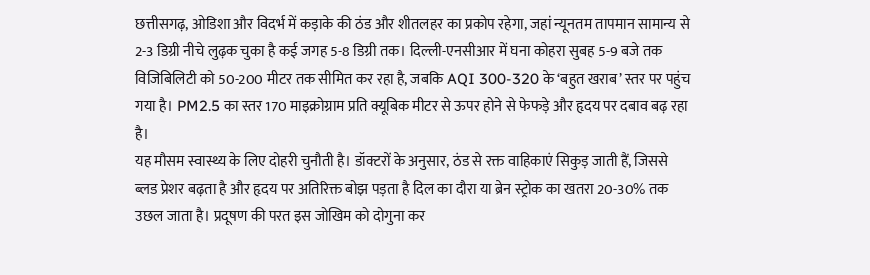छत्तीसगढ़, ओडिशा और विदर्भ में कड़ाके की ठंड और शीतलहर का प्रकोप रहेगा, जहां न्यूनतम तापमान सामान्य से 2-3 डिग्री नीचे लुढ़क चुका है कई जगह 5-8 डिग्री तक। दिल्ली-एनसीआर में घना कोहरा सुबह 5-9 बजे तक विजिबिलिटी को 50-200 मीटर तक सीमित कर रहा है, जबकि AQI 300-320 के ‘बहुत खराब’ स्तर पर पहुंच गया है। PM2.5 का स्तर 170 माइक्रोग्राम प्रति क्यूबिक मीटर से ऊपर होने से फेफड़े और हृदय पर दबाव बढ़ रहा है।
यह मौसम स्वास्थ्य के लिए दोहरी चुनौती है। डॉक्टरों के अनुसार, ठंड से रक्त वाहिकाएं सिकुड़ जाती हैं, जिससे ब्लड प्रेशर बढ़ता है और हृदय पर अतिरिक्त बोझ पड़ता है दिल का दौरा या ब्रेन स्ट्रोक का खतरा 20-30% तक उछल जाता है। प्रदूषण की परत इस जोखिम को दोगुना कर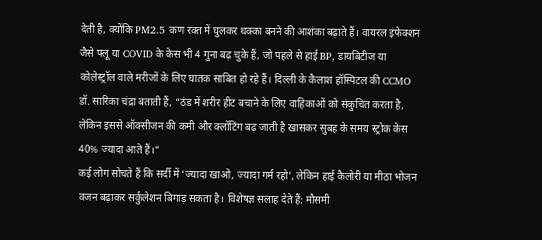देती है, क्योंकि PM2.5 कण रक्त में घुलकर थक्का बनने की आशंका बढ़ाते हैं। वायरल इंफेक्शन जैसे फ्लू या COVID के केस भी 4 गुना बढ़ चुके हैं, जो पहले से हाई BP, डायबिटीज या कोलेस्ट्रॉल वाले मरीजों के लिए घातक साबित हो रहे हैं। दिल्ली के कैलाश हॉस्पिटल की CCMO डॉ. सारिका चंद्रा बताती हैं, “ठंड में शरीर हीट बचाने के लिए वाहिकाओं को संकुचित करता है, लेकिन इससे ऑक्सीजन की कमी और क्लॉटिंग बढ़ जाती है खासकर सुबह के समय स्ट्रोक केस 40% ज्यादा आते हैं।”
कई लोग सोचते हैं कि सर्दी में ‘ज्यादा खाओ, ज्यादा गर्म रहो’, लेकिन हाई कैलोरी या मीठा भोजन वजन बढ़ाकर सर्कुलेशन बिगाड़ सकता है। विशेषज्ञ सलाह देते हैं: मौसमी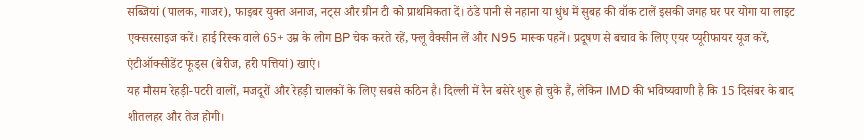सब्जियां (पालक, गाजर), फाइबर युक्त अनाज, नट्स और ग्रीन टी को प्राथमिकता दें। ठंडे पानी से नहाना या धुंध में सुबह की वॉक टालें इसकी जगह घर पर योगा या लाइट एक्सरसाइज करें। हाई रिस्क वाले 65+ उम्र के लोग BP चेक करते रहें, फ्लू वैक्सीन लें और N95 मास्क पहनें। प्रदूषण से बचाव के लिए एयर प्यूरीफायर यूज करें, एंटीऑक्सीडेंट फूड्स (बेरीज, हरी पत्तियां) खाएं।
यह मौसम रेहड़ी-पटरी वालों, मजदूरों और रेहड़ी चालकों के लिए सबसे कठिन है। दिल्ली में रैन बसेरे शुरू हो चुके हैं, लेकिन IMD की भविष्यवाणी है कि 15 दिसंबर के बाद शीतलहर और तेज होगी।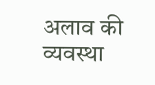अलाव की व्यवस्था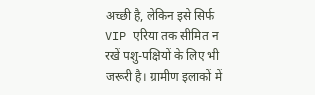अच्छी है, लेकिन इसे सिर्फ VIP एरिया तक सीमित न रखें पशु-पक्षियों के लिए भी जरूरी है। ग्रामीण इलाकों में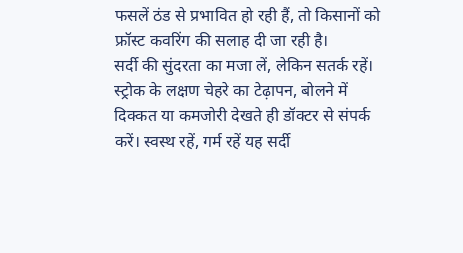फसलें ठंड से प्रभावित हो रही हैं, तो किसानों को फ्रॉस्ट कवरिंग की सलाह दी जा रही है।
सर्दी की सुंदरता का मजा लें, लेकिन सतर्क रहें। स्ट्रोक के लक्षण चेहरे का टेढ़ापन, बोलने में दिक्कत या कमजोरी देखते ही डॉक्टर से संपर्क करें। स्वस्थ रहें, गर्म रहें यह सर्दी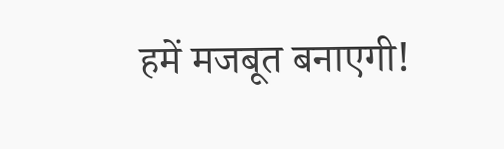हमें मजबूत बनाएगी!